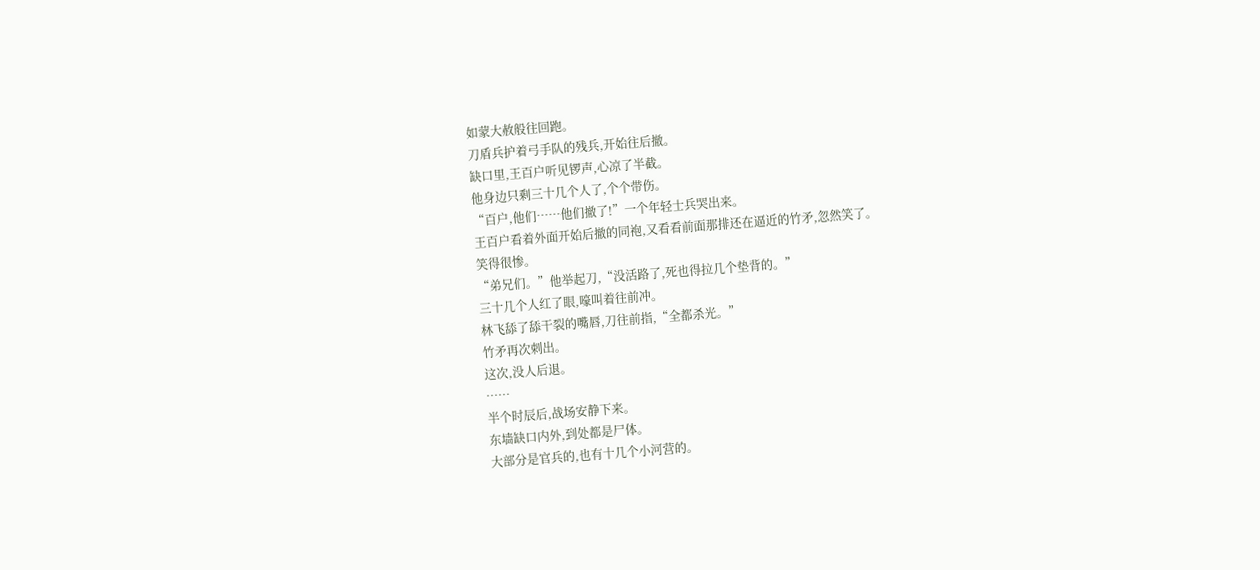如蒙大赦般往回跑。
刀盾兵护着弓手队的残兵,开始往后撤。
缺口里,王百户听见锣声,心凉了半截。
他身边只剩三十几个人了,个个带伤。
“百户,他们……他们撤了!”一个年轻士兵哭出来。
王百户看着外面开始后撤的同袍,又看看前面那排还在逼近的竹矛,忽然笑了。
笑得很惨。
“弟兄们。”他举起刀,“没活路了,死也得拉几个垫背的。”
三十几个人红了眼,嚎叫着往前冲。
林飞舔了舔干裂的嘴唇,刀往前指,“全都杀光。”
竹矛再次刺出。
这次,没人后退。
……
半个时辰后,战场安静下来。
东墙缺口内外,到处都是尸体。
大部分是官兵的,也有十几个小河营的。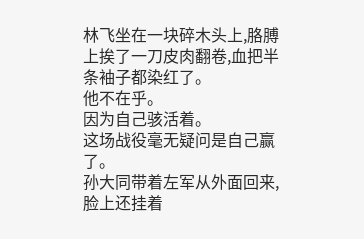林飞坐在一块碎木头上,胳膊上挨了一刀皮肉翻卷,血把半条袖子都染红了。
他不在乎。
因为自己骇活着。
这场战役毫无疑问是自己赢了。
孙大同带着左军从外面回来,脸上还挂着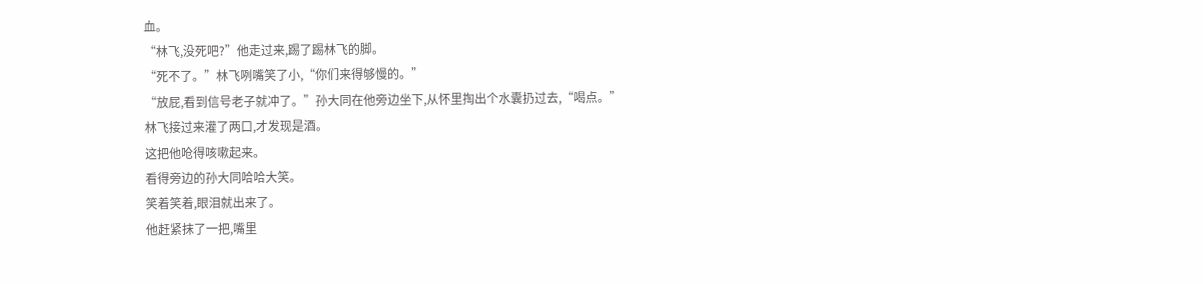血。
“林飞,没死吧?”他走过来,踢了踢林飞的脚。
“死不了。”林飞咧嘴笑了小,“你们来得够慢的。”
“放屁,看到信号老子就冲了。”孙大同在他旁边坐下,从怀里掏出个水囊扔过去,“喝点。”
林飞接过来灌了两口,才发现是酒。
这把他呛得咳嗽起来。
看得旁边的孙大同哈哈大笑。
笑着笑着,眼泪就出来了。
他赶紧抹了一把,嘴里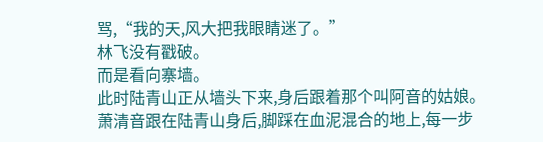骂,“我的天,风大把我眼睛迷了。”
林飞没有戳破。
而是看向寨墙。
此时陆青山正从墙头下来,身后跟着那个叫阿音的姑娘。
萧清音跟在陆青山身后,脚踩在血泥混合的地上,每一步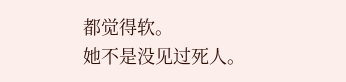都觉得软。
她不是没见过死人。